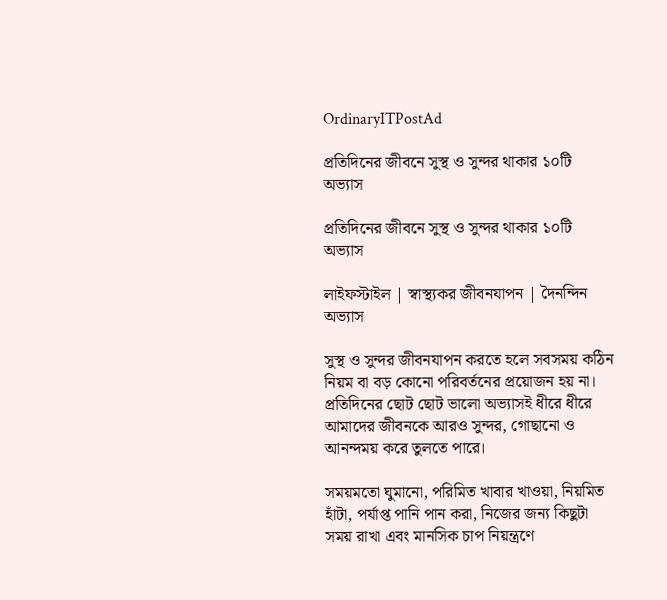OrdinaryITPostAd

প্রতিদিনের জীবনে সুস্থ ও সুন্দর থাকার ১০টি অভ্যাস

প্রতিদিনের জীবনে সুস্থ ও সুন্দর থাকার ১০টি অভ্যাস

লাইফস্টাইল | স্বাস্থ্যকর জীবনযাপন | দৈনন্দিন অভ্যাস

সুস্থ ও সুন্দর জীবনযাপন করতে হলে সবসময় কঠিন নিয়ম বা বড় কোনো পরিবর্তনের প্রয়োজন হয় না। প্রতিদিনের ছোট ছোট ভালো অভ্যাসই ধীরে ধীরে আমাদের জীবনকে আরও সুন্দর, গোছানো ও আনন্দময় করে তুলতে পারে।

সময়মতো ঘুমানো, পরিমিত খাবার খাওয়া, নিয়মিত হাঁটা, পর্যাপ্ত পানি পান করা, নিজের জন্য কিছুটা সময় রাখা এবং মানসিক চাপ নিয়ন্ত্রণে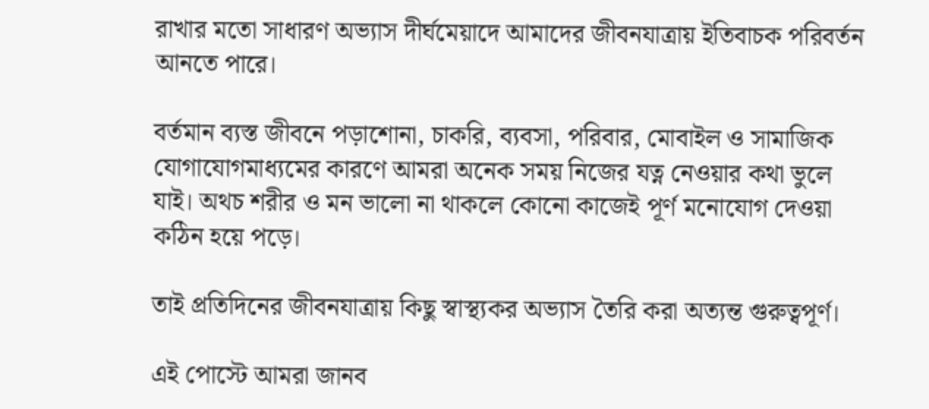রাখার মতো সাধারণ অভ্যাস দীর্ঘমেয়াদে আমাদের জীবনযাত্রায় ইতিবাচক পরিবর্তন আনতে পারে।

বর্তমান ব্যস্ত জীবনে পড়াশোনা, চাকরি, ব্যবসা, পরিবার, মোবাইল ও সামাজিক যোগাযোগমাধ্যমের কারণে আমরা অনেক সময় নিজের যত্ন নেওয়ার কথা ভুলে যাই। অথচ শরীর ও মন ভালো না থাকলে কোনো কাজেই পূর্ণ মনোযোগ দেওয়া কঠিন হয়ে পড়ে।

তাই প্রতিদিনের জীবনযাত্রায় কিছু স্বাস্থ্যকর অভ্যাস তৈরি করা অত্যন্ত গুরুত্বপূর্ণ।

এই পোস্টে আমরা জানব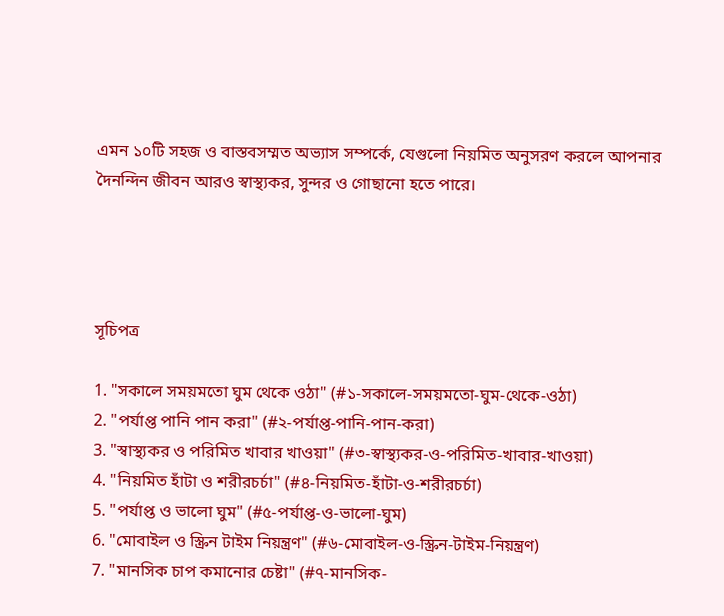এমন ১০টি সহজ ও বাস্তবসম্মত অভ্যাস সম্পর্কে, যেগুলো নিয়মিত অনুসরণ করলে আপনার দৈনন্দিন জীবন আরও স্বাস্থ্যকর, সুন্দর ও গোছানো হতে পারে।




সূচিপত্র

1. "সকালে সময়মতো ঘুম থেকে ওঠা" (#১-সকালে-সময়মতো-ঘুম-থেকে-ওঠা)
2. "পর্যাপ্ত পানি পান করা" (#২-পর্যাপ্ত-পানি-পান-করা)
3. "স্বাস্থ্যকর ও পরিমিত খাবার খাওয়া" (#৩-স্বাস্থ্যকর-ও-পরিমিত-খাবার-খাওয়া)
4. "নিয়মিত হাঁটা ও শরীরচর্চা" (#৪-নিয়মিত-হাঁটা-ও-শরীরচর্চা)
5. "পর্যাপ্ত ও ভালো ঘুম" (#৫-পর্যাপ্ত-ও-ভালো-ঘুম)
6. "মোবাইল ও স্ক্রিন টাইম নিয়ন্ত্রণ" (#৬-মোবাইল-ও-স্ক্রিন-টাইম-নিয়ন্ত্রণ)
7. "মানসিক চাপ কমানোর চেষ্টা" (#৭-মানসিক-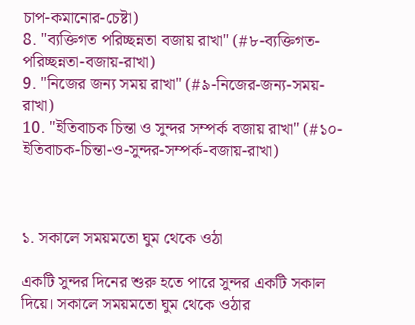চাপ-কমানোর-চেষ্টা)
8. "ব্যক্তিগত পরিচ্ছন্নতা বজায় রাখা" (#৮-ব্যক্তিগত-পরিচ্ছন্নতা-বজায়-রাখা)
9. "নিজের জন্য সময় রাখা" (#৯-নিজের-জন্য-সময়-রাখা)
10. "ইতিবাচক চিন্তা ও সুন্দর সম্পর্ক বজায় রাখা" (#১০-ইতিবাচক-চিন্তা-ও-সুন্দর-সম্পর্ক-বজায়-রাখা)



১. সকালে সময়মতো ঘুম থেকে ওঠা

একটি সুন্দর দিনের শুরু হতে পারে সুন্দর একটি সকাল দিয়ে। সকালে সময়মতো ঘুম থেকে ওঠার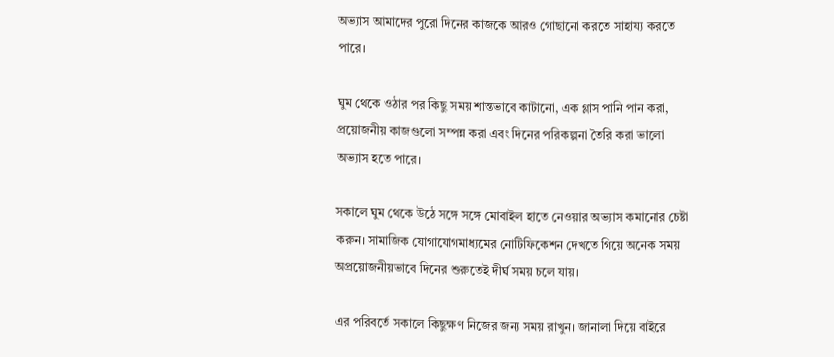অভ্যাস আমাদের পুরো দিনের কাজকে আরও গোছানো করতে সাহায্য করতে পারে।

ঘুম থেকে ওঠার পর কিছু সময় শান্তভাবে কাটানো, এক গ্লাস পানি পান করা, প্রয়োজনীয় কাজগুলো সম্পন্ন করা এবং দিনের পরিকল্পনা তৈরি করা ভালো অভ্যাস হতে পারে।

সকালে ঘুম থেকে উঠে সঙ্গে সঙ্গে মোবাইল হাতে নেওয়ার অভ্যাস কমানোর চেষ্টা করুন। সামাজিক যোগাযোগমাধ্যমের নোটিফিকেশন দেখতে গিয়ে অনেক সময় অপ্রয়োজনীয়ভাবে দিনের শুরুতেই দীর্ঘ সময় চলে যায়।

এর পরিবর্তে সকালে কিছুক্ষণ নিজের জন্য সময় রাখুন। জানালা দিয়ে বাইরে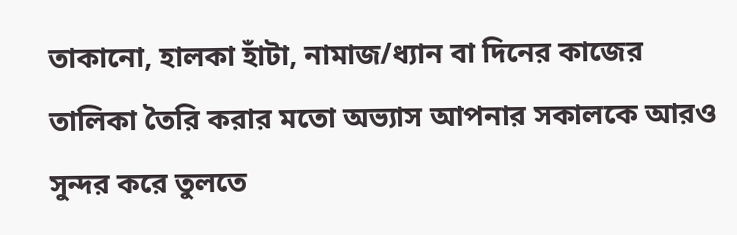তাকানো, হালকা হাঁটা, নামাজ/ধ্যান বা দিনের কাজের তালিকা তৈরি করার মতো অভ্যাস আপনার সকালকে আরও সুন্দর করে তুলতে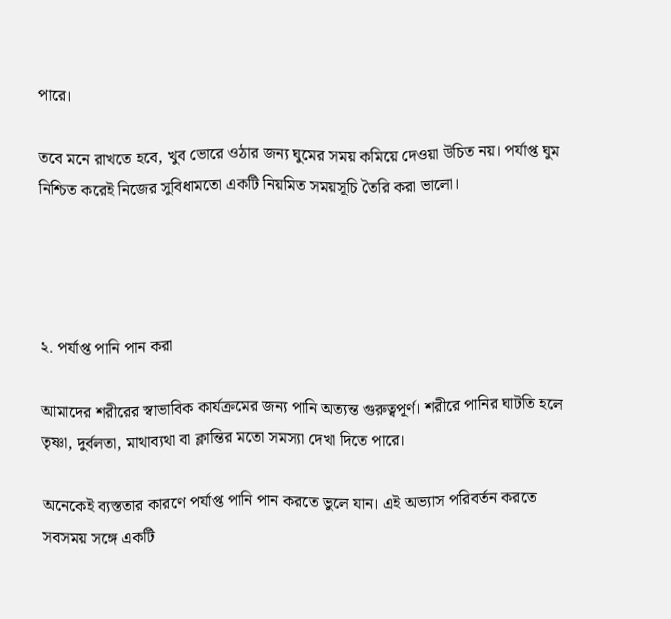পারে।

তবে মনে রাখতে হবে, খুব ভোরে ওঠার জন্য ঘুমের সময় কমিয়ে দেওয়া উচিত নয়। পর্যাপ্ত ঘুম নিশ্চিত করেই নিজের সুবিধামতো একটি নিয়মিত সময়সূচি তৈরি করা ভালো।




২. পর্যাপ্ত পানি পান করা

আমাদের শরীরের স্বাভাবিক কার্যক্রমের জন্য পানি অত্যন্ত গুরুত্বপূর্ণ। শরীরে পানির ঘাটতি হলে তৃষ্ণা, দুর্বলতা, মাথাব্যথা বা ক্লান্তির মতো সমস্যা দেখা দিতে পারে।

অনেকেই ব্যস্ততার কারণে পর্যাপ্ত পানি পান করতে ভুলে যান। এই অভ্যাস পরিবর্তন করতে সবসময় সঙ্গে একটি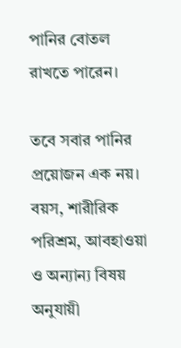পানির বোতল রাখতে পারেন।

তবে সবার পানির প্রয়োজন এক নয়। বয়স, শারীরিক পরিশ্রম, আবহাওয়া ও অন্যান্য বিষয় অনুযায়ী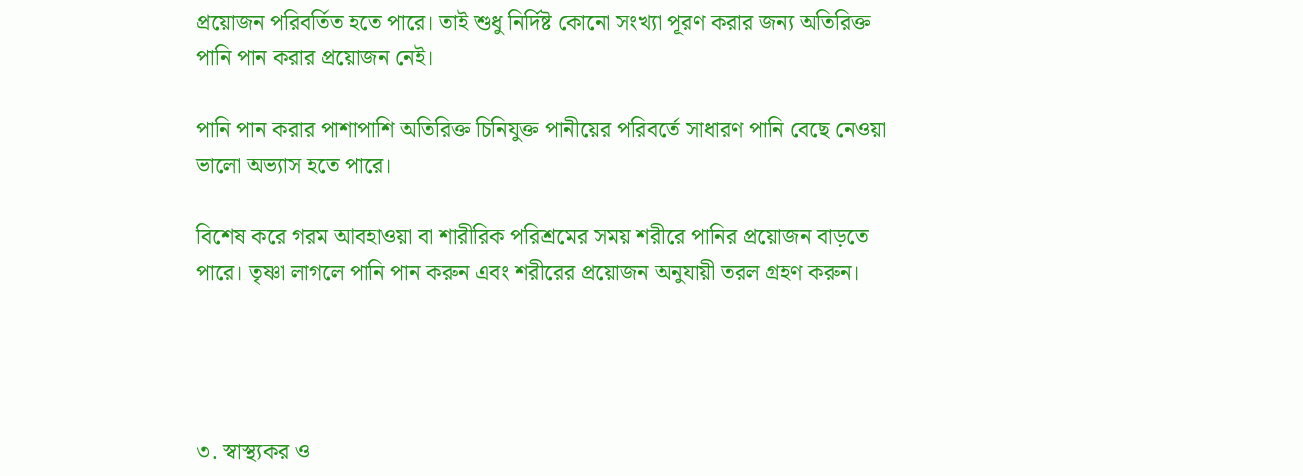প্রয়োজন পরিবর্তিত হতে পারে। তাই শুধু নির্দিষ্ট কোনো সংখ্যা পূরণ করার জন্য অতিরিক্ত পানি পান করার প্রয়োজন নেই।

পানি পান করার পাশাপাশি অতিরিক্ত চিনিযুক্ত পানীয়ের পরিবর্তে সাধারণ পানি বেছে নেওয়া ভালো অভ্যাস হতে পারে।

বিশেষ করে গরম আবহাওয়া বা শারীরিক পরিশ্রমের সময় শরীরে পানির প্রয়োজন বাড়তে পারে। তৃষ্ণা লাগলে পানি পান করুন এবং শরীরের প্রয়োজন অনুযায়ী তরল গ্রহণ করুন।




৩. স্বাস্থ্যকর ও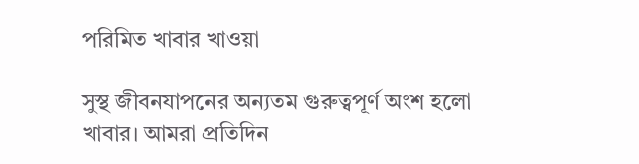পরিমিত খাবার খাওয়া

সুস্থ জীবনযাপনের অন্যতম গুরুত্বপূর্ণ অংশ হলো খাবার। আমরা প্রতিদিন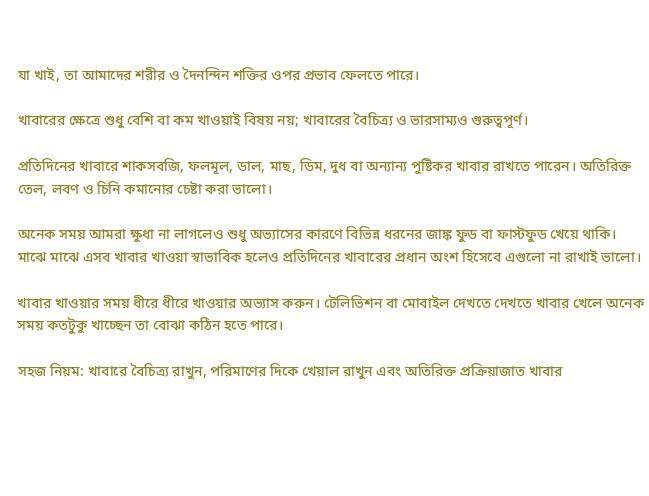যা খাই, তা আমাদের শরীর ও দৈনন্দিন শক্তির ওপর প্রভাব ফেলতে পারে।

খাবারের ক্ষেত্রে শুধু বেশি বা কম খাওয়াই বিষয় নয়; খাবারের বৈচিত্র্য ও ভারসাম্যও গুরুত্বপূর্ণ।

প্রতিদিনের খাবারে শাকসবজি, ফলমূল, ডাল, মাছ, ডিম, দুধ বা অন্যান্য পুষ্টিকর খাবার রাখতে পারেন। অতিরিক্ত তেল, লবণ ও চিনি কমানোর চেষ্টা করা ভালো।

অনেক সময় আমরা ক্ষুধা না লাগলেও শুধু অভ্যাসের কারণে বিভিন্ন ধরনের জাঙ্ক ফুড বা ফাস্টফুড খেয়ে থাকি। মাঝে মাঝে এসব খাবার খাওয়া স্বাভাবিক হলেও প্রতিদিনের খাবারের প্রধান অংশ হিসেবে এগুলো না রাখাই ভালো।

খাবার খাওয়ার সময় ধীরে ধীরে খাওয়ার অভ্যাস করুন। টেলিভিশন বা মোবাইল দেখতে দেখতে খাবার খেলে অনেক সময় কতটুকু খাচ্ছেন তা বোঝা কঠিন হতে পারে।

সহজ নিয়ম: খাবারে বৈচিত্র্য রাখুন, পরিমাণের দিকে খেয়াল রাখুন এবং অতিরিক্ত প্রক্রিয়াজাত খাবার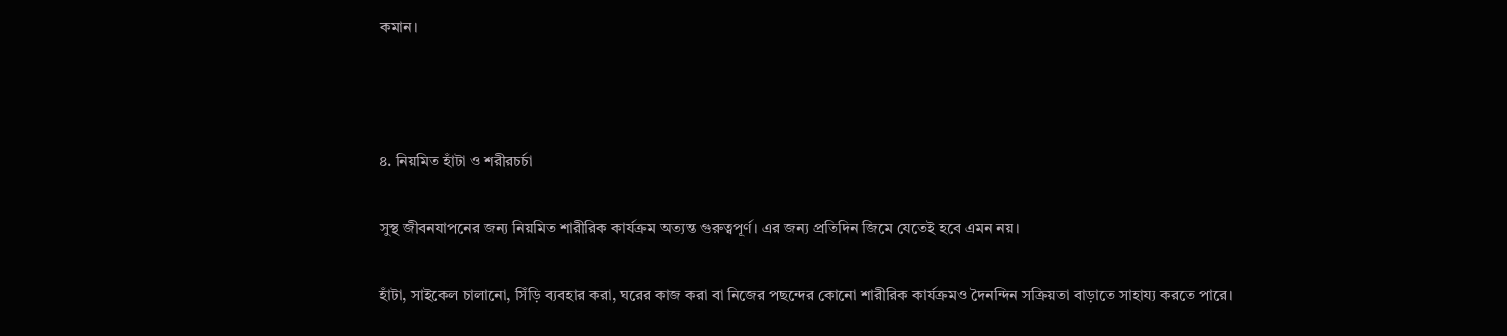কমান।



৪. নিয়মিত হাঁটা ও শরীরচর্চা

সুস্থ জীবনযাপনের জন্য নিয়মিত শারীরিক কার্যক্রম অত্যন্ত গুরুত্বপূর্ণ। এর জন্য প্রতিদিন জিমে যেতেই হবে এমন নয়।

হাঁটা, সাইকেল চালানো, সিঁড়ি ব্যবহার করা, ঘরের কাজ করা বা নিজের পছন্দের কোনো শারীরিক কার্যক্রমও দৈনন্দিন সক্রিয়তা বাড়াতে সাহায্য করতে পারে।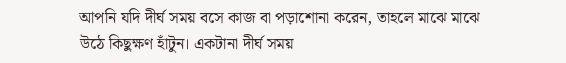আপনি যদি দীর্ঘ সময় বসে কাজ বা পড়াশোনা করেন, তাহলে মাঝে মাঝে উঠে কিছুক্ষণ হাঁটুন। একটানা দীর্ঘ সময়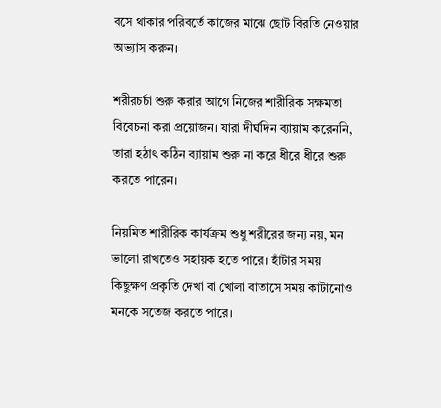বসে থাকার পরিবর্তে কাজের মাঝে ছোট বিরতি নেওয়ার অভ্যাস করুন।

শরীরচর্চা শুরু করার আগে নিজের শারীরিক সক্ষমতা বিবেচনা করা প্রয়োজন। যারা দীর্ঘদিন ব্যায়াম করেননি, তারা হঠাৎ কঠিন ব্যায়াম শুরু না করে ধীরে ধীরে শুরু করতে পারেন।

নিয়মিত শারীরিক কার্যক্রম শুধু শরীরের জন্য নয়, মন ভালো রাখতেও সহায়ক হতে পারে। হাঁটার সময় কিছুক্ষণ প্রকৃতি দেখা বা খোলা বাতাসে সময় কাটানোও মনকে সতেজ করতে পারে।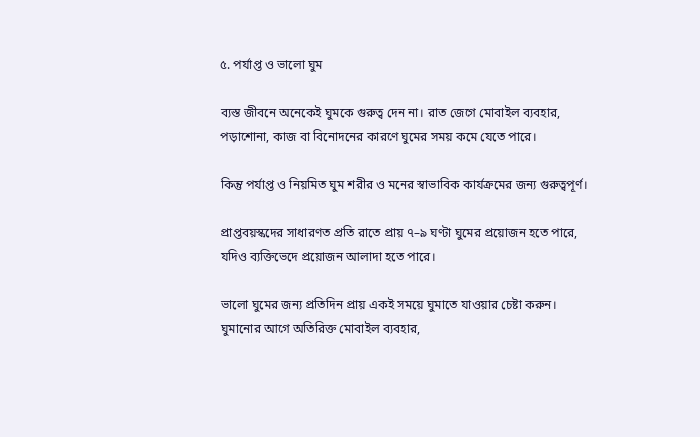৫. পর্যাপ্ত ও ভালো ঘুম

ব্যস্ত জীবনে অনেকেই ঘুমকে গুরুত্ব দেন না। রাত জেগে মোবাইল ব্যবহার, পড়াশোনা, কাজ বা বিনোদনের কারণে ঘুমের সময় কমে যেতে পারে।

কিন্তু পর্যাপ্ত ও নিয়মিত ঘুম শরীর ও মনের স্বাভাবিক কার্যক্রমের জন্য গুরুত্বপূর্ণ।

প্রাপ্তবয়স্কদের সাধারণত প্রতি রাতে প্রায় ৭–৯ ঘণ্টা ঘুমের প্রয়োজন হতে পারে, যদিও ব্যক্তিভেদে প্রয়োজন আলাদা হতে পারে।

ভালো ঘুমের জন্য প্রতিদিন প্রায় একই সময়ে ঘুমাতে যাওয়ার চেষ্টা করুন। ঘুমানোর আগে অতিরিক্ত মোবাইল ব্যবহার,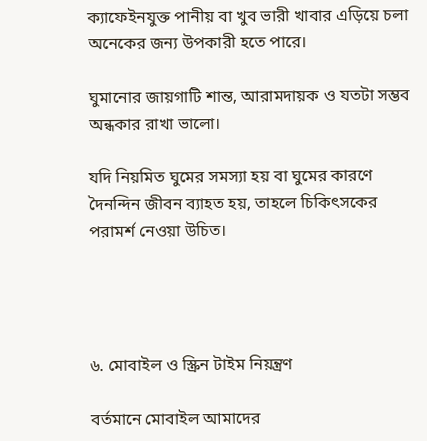ক্যাফেইনযুক্ত পানীয় বা খুব ভারী খাবার এড়িয়ে চলা অনেকের জন্য উপকারী হতে পারে।

ঘুমানোর জায়গাটি শান্ত, আরামদায়ক ও যতটা সম্ভব অন্ধকার রাখা ভালো।

যদি নিয়মিত ঘুমের সমস্যা হয় বা ঘুমের কারণে দৈনন্দিন জীবন ব্যাহত হয়, তাহলে চিকিৎসকের পরামর্শ নেওয়া উচিত।




৬. মোবাইল ও স্ক্রিন টাইম নিয়ন্ত্রণ

বর্তমানে মোবাইল আমাদের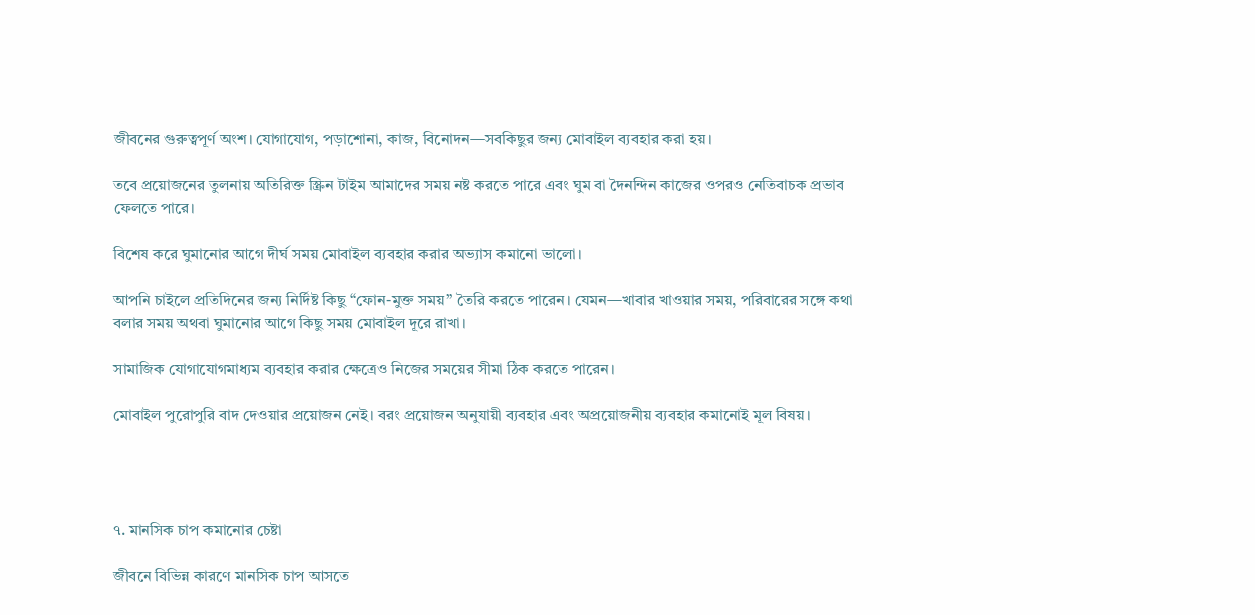জীবনের গুরুত্বপূর্ণ অংশ। যোগাযোগ, পড়াশোনা, কাজ, বিনোদন—সবকিছুর জন্য মোবাইল ব্যবহার করা হয়।

তবে প্রয়োজনের তুলনায় অতিরিক্ত স্ক্রিন টাইম আমাদের সময় নষ্ট করতে পারে এবং ঘুম বা দৈনন্দিন কাজের ওপরও নেতিবাচক প্রভাব ফেলতে পারে।

বিশেষ করে ঘুমানোর আগে দীর্ঘ সময় মোবাইল ব্যবহার করার অভ্যাস কমানো ভালো।

আপনি চাইলে প্রতিদিনের জন্য নির্দিষ্ট কিছু “ফোন-মুক্ত সময়” তৈরি করতে পারেন। যেমন—খাবার খাওয়ার সময়, পরিবারের সঙ্গে কথা বলার সময় অথবা ঘুমানোর আগে কিছু সময় মোবাইল দূরে রাখা।

সামাজিক যোগাযোগমাধ্যম ব্যবহার করার ক্ষেত্রেও নিজের সময়ের সীমা ঠিক করতে পারেন।

মোবাইল পুরোপুরি বাদ দেওয়ার প্রয়োজন নেই। বরং প্রয়োজন অনুযায়ী ব্যবহার এবং অপ্রয়োজনীয় ব্যবহার কমানোই মূল বিষয়।




৭. মানসিক চাপ কমানোর চেষ্টা

জীবনে বিভিন্ন কারণে মানসিক চাপ আসতে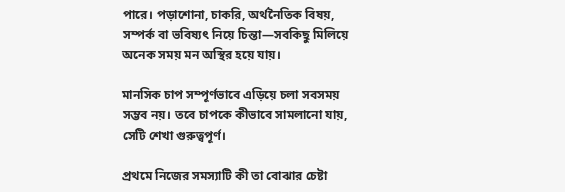পারে। পড়াশোনা, চাকরি, অর্থনৈতিক বিষয়, সম্পর্ক বা ভবিষ্যৎ নিয়ে চিন্তা—সবকিছু মিলিয়ে অনেক সময় মন অস্থির হয়ে যায়।

মানসিক চাপ সম্পূর্ণভাবে এড়িয়ে চলা সবসময় সম্ভব নয়। তবে চাপকে কীভাবে সামলানো যায়, সেটি শেখা গুরুত্বপূর্ণ।

প্রথমে নিজের সমস্যাটি কী তা বোঝার চেষ্টা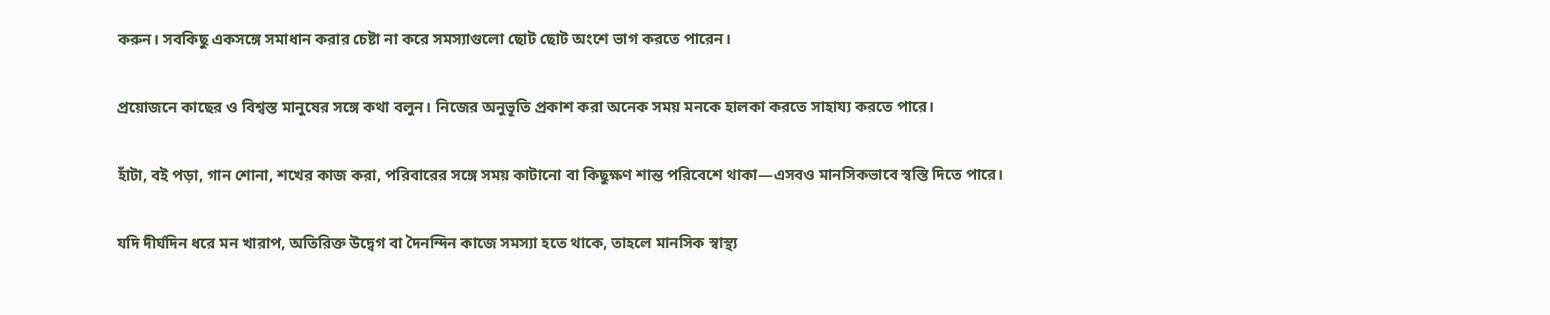করুন। সবকিছু একসঙ্গে সমাধান করার চেষ্টা না করে সমস্যাগুলো ছোট ছোট অংশে ভাগ করতে পারেন।

প্রয়োজনে কাছের ও বিশ্বস্ত মানুষের সঙ্গে কথা বলুন। নিজের অনুভূতি প্রকাশ করা অনেক সময় মনকে হালকা করতে সাহায্য করতে পারে।

হাঁটা, বই পড়া, গান শোনা, শখের কাজ করা, পরিবারের সঙ্গে সময় কাটানো বা কিছুক্ষণ শান্ত পরিবেশে থাকা—এসবও মানসিকভাবে স্বস্তি দিতে পারে।

যদি দীর্ঘদিন ধরে মন খারাপ, অতিরিক্ত উদ্বেগ বা দৈনন্দিন কাজে সমস্যা হতে থাকে, তাহলে মানসিক স্বাস্থ্য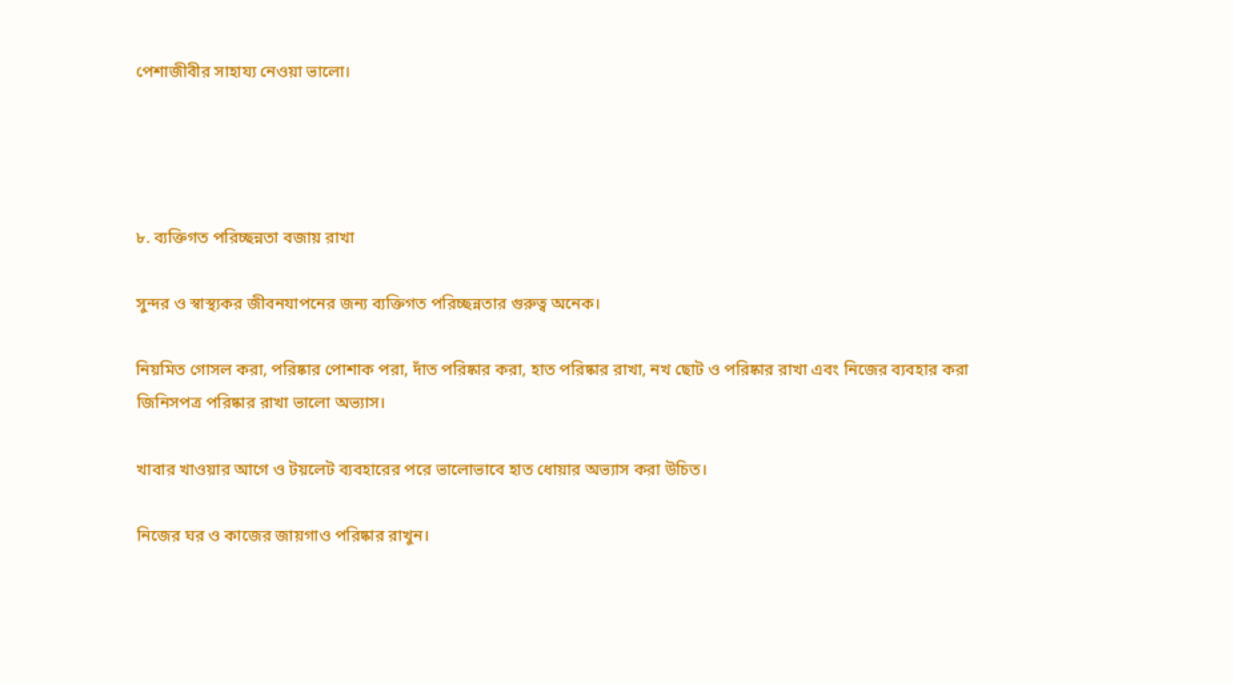পেশাজীবীর সাহায্য নেওয়া ভালো।




৮. ব্যক্তিগত পরিচ্ছন্নতা বজায় রাখা

সুন্দর ও স্বাস্থ্যকর জীবনযাপনের জন্য ব্যক্তিগত পরিচ্ছন্নতার গুরুত্ব অনেক।

নিয়মিত গোসল করা, পরিষ্কার পোশাক পরা, দাঁত পরিষ্কার করা, হাত পরিষ্কার রাখা, নখ ছোট ও পরিষ্কার রাখা এবং নিজের ব্যবহার করা জিনিসপত্র পরিষ্কার রাখা ভালো অভ্যাস।

খাবার খাওয়ার আগে ও টয়লেট ব্যবহারের পরে ভালোভাবে হাত ধোয়ার অভ্যাস করা উচিত।

নিজের ঘর ও কাজের জায়গাও পরিষ্কার রাখুন।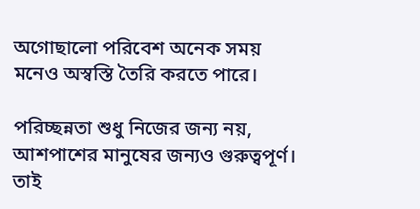অগোছালো পরিবেশ অনেক সময় মনেও অস্বস্তি তৈরি করতে পারে।

পরিচ্ছন্নতা শুধু নিজের জন্য নয়, আশপাশের মানুষের জন্যও গুরুত্বপূর্ণ। তাই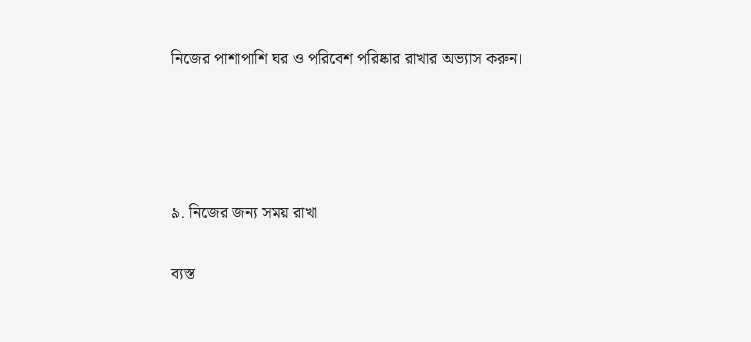নিজের পাশাপাশি ঘর ও পরিবেশ পরিষ্কার রাখার অভ্যাস করুন।




৯. নিজের জন্য সময় রাখা

ব্যস্ত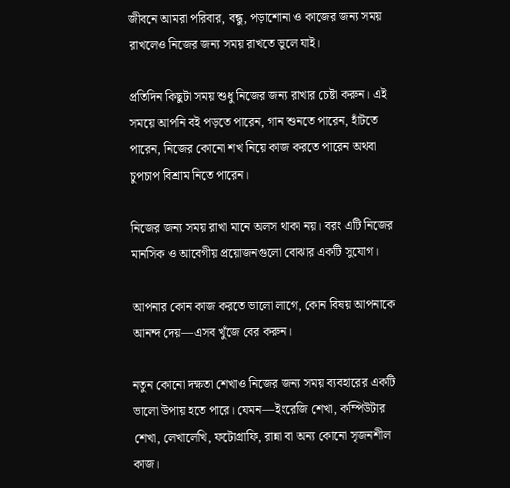জীবনে আমরা পরিবার, বন্ধু, পড়াশোনা ও কাজের জন্য সময় রাখলেও নিজের জন্য সময় রাখতে ভুলে যাই।

প্রতিদিন কিছুটা সময় শুধু নিজের জন্য রাখার চেষ্টা করুন। এই সময়ে আপনি বই পড়তে পারেন, গান শুনতে পারেন, হাঁটতে পারেন, নিজের কোনো শখ নিয়ে কাজ করতে পারেন অথবা চুপচাপ বিশ্রাম নিতে পারেন।

নিজের জন্য সময় রাখা মানে অলস থাকা নয়। বরং এটি নিজের মানসিক ও আবেগীয় প্রয়োজনগুলো বোঝার একটি সুযোগ।

আপনার কোন কাজ করতে ভালো লাগে, কোন বিষয় আপনাকে আনন্দ দেয়—এসব খুঁজে বের করুন।

নতুন কোনো দক্ষতা শেখাও নিজের জন্য সময় ব্যবহারের একটি ভালো উপায় হতে পারে। যেমন—ইংরেজি শেখা, কম্পিউটার শেখা, লেখালেখি, ফটোগ্রাফি, রান্না বা অন্য কোনো সৃজনশীল কাজ।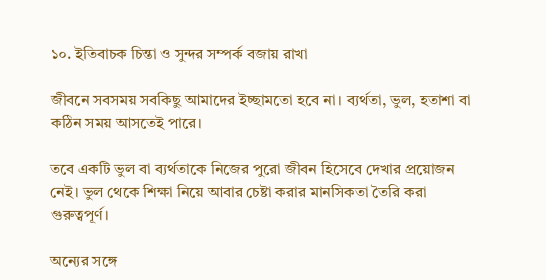১০. ইতিবাচক চিন্তা ও সুন্দর সম্পর্ক বজায় রাখা

জীবনে সবসময় সবকিছু আমাদের ইচ্ছামতো হবে না। ব্যর্থতা, ভুল, হতাশা বা কঠিন সময় আসতেই পারে।

তবে একটি ভুল বা ব্যর্থতাকে নিজের পুরো জীবন হিসেবে দেখার প্রয়োজন নেই। ভুল থেকে শিক্ষা নিয়ে আবার চেষ্টা করার মানসিকতা তৈরি করা গুরুত্বপূর্ণ।

অন্যের সঙ্গে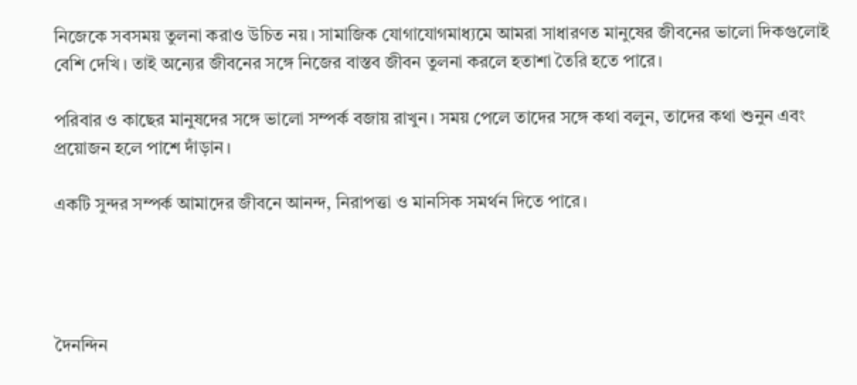নিজেকে সবসময় তুলনা করাও উচিত নয়। সামাজিক যোগাযোগমাধ্যমে আমরা সাধারণত মানুষের জীবনের ভালো দিকগুলোই বেশি দেখি। তাই অন্যের জীবনের সঙ্গে নিজের বাস্তব জীবন তুলনা করলে হতাশা তৈরি হতে পারে।

পরিবার ও কাছের মানুষদের সঙ্গে ভালো সম্পর্ক বজায় রাখুন। সময় পেলে তাদের সঙ্গে কথা বলুন, তাদের কথা শুনুন এবং প্রয়োজন হলে পাশে দাঁড়ান।

একটি সুন্দর সম্পর্ক আমাদের জীবনে আনন্দ, নিরাপত্তা ও মানসিক সমর্থন দিতে পারে।




দৈনন্দিন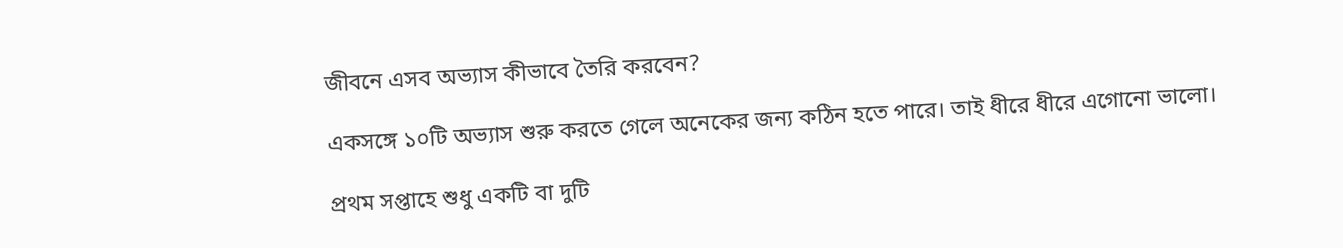জীবনে এসব অভ্যাস কীভাবে তৈরি করবেন?

একসঙ্গে ১০টি অভ্যাস শুরু করতে গেলে অনেকের জন্য কঠিন হতে পারে। তাই ধীরে ধীরে এগোনো ভালো।

প্রথম সপ্তাহে শুধু একটি বা দুটি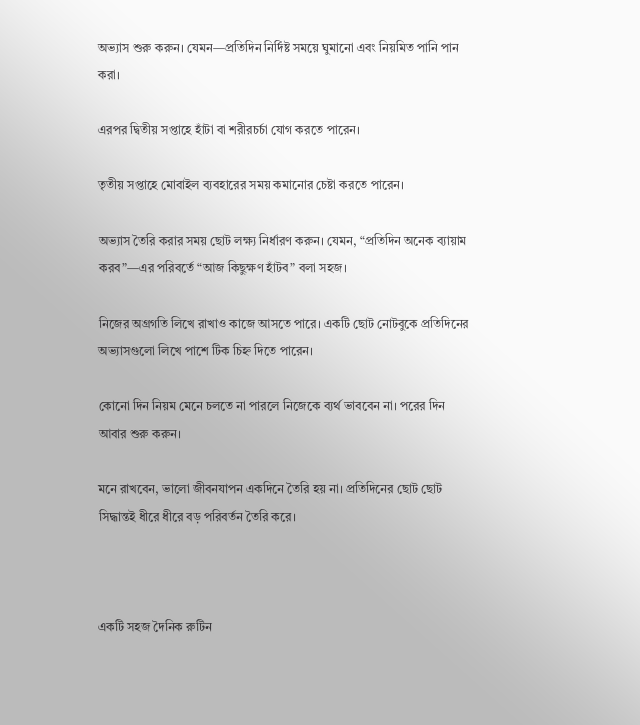অভ্যাস শুরু করুন। যেমন—প্রতিদিন নির্দিষ্ট সময়ে ঘুমানো এবং নিয়মিত পানি পান করা।

এরপর দ্বিতীয় সপ্তাহে হাঁটা বা শরীরচর্চা যোগ করতে পারেন।

তৃতীয় সপ্তাহে মোবাইল ব্যবহারের সময় কমানোর চেষ্টা করতে পারেন।

অভ্যাস তৈরি করার সময় ছোট লক্ষ্য নির্ধারণ করুন। যেমন, “প্রতিদিন অনেক ব্যায়াম করব”—এর পরিবর্তে “আজ কিছুক্ষণ হাঁটব” বলা সহজ।

নিজের অগ্রগতি লিখে রাখাও কাজে আসতে পারে। একটি ছোট নোটবুকে প্রতিদিনের অভ্যাসগুলো লিখে পাশে টিক চিহ্ন দিতে পারেন।

কোনো দিন নিয়ম মেনে চলতে না পারলে নিজেকে ব্যর্থ ভাববেন না। পরের দিন আবার শুরু করুন।

মনে রাখবেন, ভালো জীবনযাপন একদিনে তৈরি হয় না। প্রতিদিনের ছোট ছোট সিদ্ধান্তই ধীরে ধীরে বড় পরিবর্তন তৈরি করে।



একটি সহজ দৈনিক রুটিন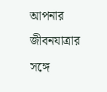আপনার জীবনযাত্রার সঙ্গে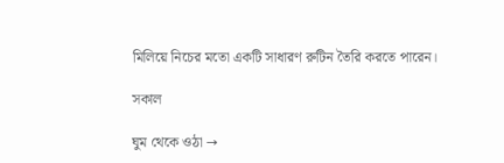মিলিয়ে নিচের মতো একটি সাধারণ রুটিন তৈরি করতে পারেন।

সকাল

ঘুম থেকে ওঠা →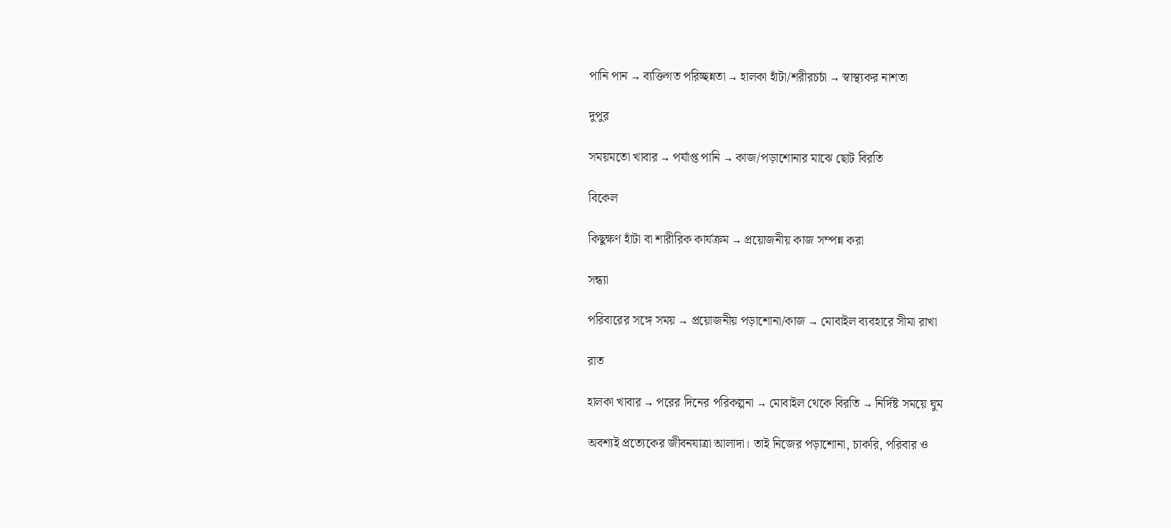পানি পান → ব্যক্তিগত পরিচ্ছন্নতা → হালকা হাঁটা/শরীরচর্চা → স্বাস্থ্যকর নাশতা

দুপুর

সময়মতো খাবার → পর্যাপ্ত পানি → কাজ/পড়াশোনার মাঝে ছোট বিরতি

বিকেল

কিছুক্ষণ হাঁটা বা শারীরিক কার্যক্রম → প্রয়োজনীয় কাজ সম্পন্ন করা

সন্ধ্যা

পরিবারের সঙ্গে সময় → প্রয়োজনীয় পড়াশোনা/কাজ → মোবাইল ব্যবহারে সীমা রাখা

রাত

হালকা খাবার → পরের দিনের পরিকল্পনা → মোবাইল থেকে বিরতি → নির্দিষ্ট সময়ে ঘুম

অবশ্যই প্রত্যেকের জীবনযাত্রা আলাদা। তাই নিজের পড়াশোনা, চাকরি, পরিবার ও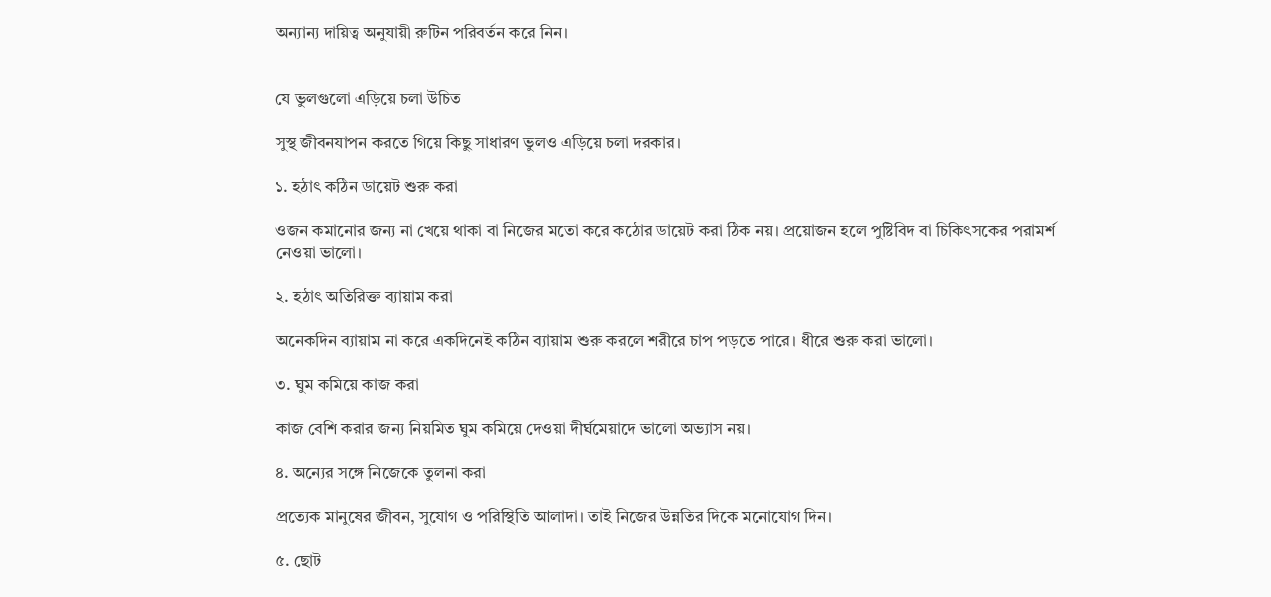অন্যান্য দায়িত্ব অনুযায়ী রুটিন পরিবর্তন করে নিন।


যে ভুলগুলো এড়িয়ে চলা উচিত

সুস্থ জীবনযাপন করতে গিয়ে কিছু সাধারণ ভুলও এড়িয়ে চলা দরকার।

১. হঠাৎ কঠিন ডায়েট শুরু করা

ওজন কমানোর জন্য না খেয়ে থাকা বা নিজের মতো করে কঠোর ডায়েট করা ঠিক নয়। প্রয়োজন হলে পুষ্টিবিদ বা চিকিৎসকের পরামর্শ নেওয়া ভালো।

২. হঠাৎ অতিরিক্ত ব্যায়াম করা

অনেকদিন ব্যায়াম না করে একদিনেই কঠিন ব্যায়াম শুরু করলে শরীরে চাপ পড়তে পারে। ধীরে শুরু করা ভালো।

৩. ঘুম কমিয়ে কাজ করা

কাজ বেশি করার জন্য নিয়মিত ঘুম কমিয়ে দেওয়া দীর্ঘমেয়াদে ভালো অভ্যাস নয়।

৪. অন্যের সঙ্গে নিজেকে তুলনা করা

প্রত্যেক মানুষের জীবন, সুযোগ ও পরিস্থিতি আলাদা। তাই নিজের উন্নতির দিকে মনোযোগ দিন।

৫. ছোট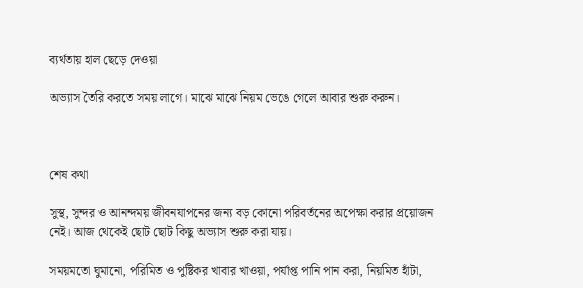ব্যর্থতায় হাল ছেড়ে দেওয়া

অভ্যাস তৈরি করতে সময় লাগে। মাঝে মাঝে নিয়ম ভেঙে গেলে আবার শুরু করুন।



শেষ কথা

সুস্থ, সুন্দর ও আনন্দময় জীবনযাপনের জন্য বড় কোনো পরিবর্তনের অপেক্ষা করার প্রয়োজন নেই। আজ থেকেই ছোট ছোট কিছু অভ্যাস শুরু করা যায়।

সময়মতো ঘুমানো, পরিমিত ও পুষ্টিকর খাবার খাওয়া, পর্যাপ্ত পানি পান করা, নিয়মিত হাঁটা,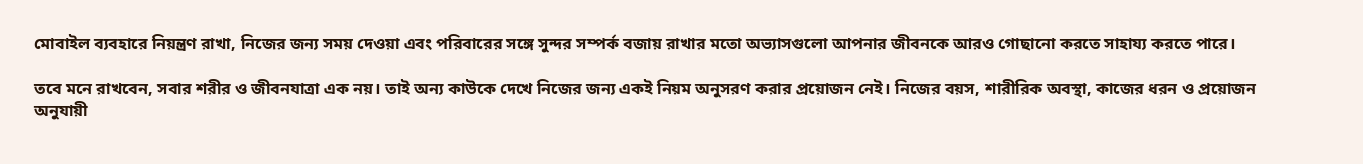মোবাইল ব্যবহারে নিয়ন্ত্রণ রাখা, নিজের জন্য সময় দেওয়া এবং পরিবারের সঙ্গে সুন্দর সম্পর্ক বজায় রাখার মতো অভ্যাসগুলো আপনার জীবনকে আরও গোছানো করতে সাহায্য করতে পারে।

তবে মনে রাখবেন, সবার শরীর ও জীবনযাত্রা এক নয়। তাই অন্য কাউকে দেখে নিজের জন্য একই নিয়ম অনুসরণ করার প্রয়োজন নেই। নিজের বয়স, শারীরিক অবস্থা, কাজের ধরন ও প্রয়োজন অনুযায়ী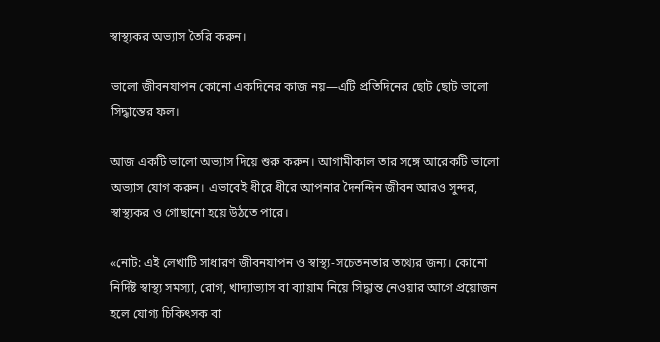স্বাস্থ্যকর অভ্যাস তৈরি করুন।

ভালো জীবনযাপন কোনো একদিনের কাজ নয়—এটি প্রতিদিনের ছোট ছোট ভালো সিদ্ধান্তের ফল।

আজ একটি ভালো অভ্যাস দিয়ে শুরু করুন। আগামীকাল তার সঙ্গে আরেকটি ভালো অভ্যাস যোগ করুন। এভাবেই ধীরে ধীরে আপনার দৈনন্দিন জীবন আরও সুন্দর, স্বাস্থ্যকর ও গোছানো হয়ে উঠতে পারে।

«নোট: এই লেখাটি সাধারণ জীবনযাপন ও স্বাস্থ্য-সচেতনতার তথ্যের জন্য। কোনো নির্দিষ্ট স্বাস্থ্য সমস্যা, রোগ, খাদ্যাভ্যাস বা ব্যায়াম নিয়ে সিদ্ধান্ত নেওয়ার আগে প্রয়োজন হলে যোগ্য চিকিৎসক বা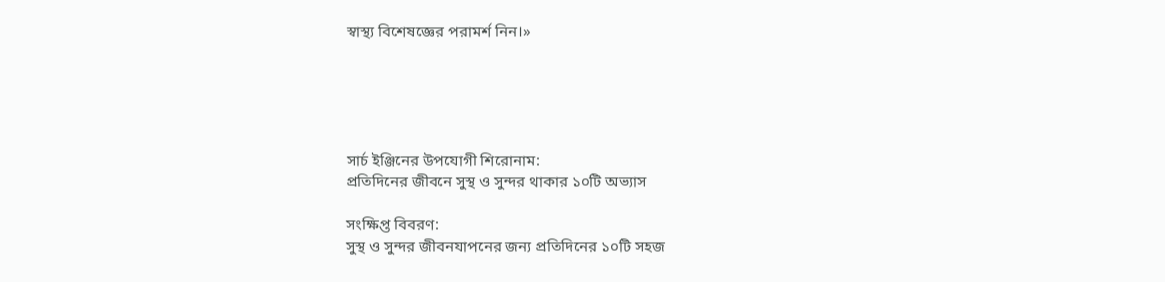স্বাস্থ্য বিশেষজ্ঞের পরামর্শ নিন।»





সার্চ ইঞ্জিনের উপযোগী শিরোনাম:
প্রতিদিনের জীবনে সুস্থ ও সুন্দর থাকার ১০টি অভ্যাস

সংক্ষিপ্ত বিবরণ:
সুস্থ ও সুন্দর জীবনযাপনের জন্য প্রতিদিনের ১০টি সহজ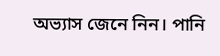অভ্যাস জেনে নিন। পানি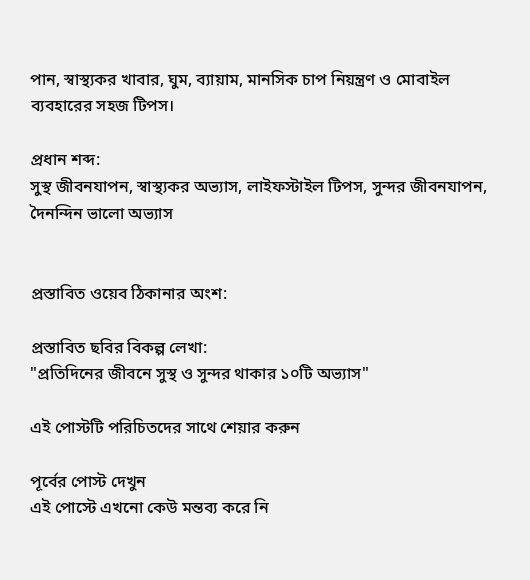পান, স্বাস্থ্যকর খাবার, ঘুম, ব্যায়াম, মানসিক চাপ নিয়ন্ত্রণ ও মোবাইল ব্যবহারের সহজ টিপস।

প্রধান শব্দ:
সুস্থ জীবনযাপন, স্বাস্থ্যকর অভ্যাস, লাইফস্টাইল টিপস, সুন্দর জীবনযাপন, দৈনন্দিন ভালো অভ্যাস


প্রস্তাবিত ওয়েব ঠিকানার অংশ:

প্রস্তাবিত ছবির বিকল্প লেখা:
"প্রতিদিনের জীবনে সুস্থ ও সুন্দর থাকার ১০টি অভ্যাস"

এই পোস্টটি পরিচিতদের সাথে শেয়ার করুন

পূর্বের পোস্ট দেখুন
এই পোস্টে এখনো কেউ মন্তব্য করে নি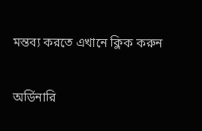মন্তব্য করতে এখানে ক্লিক করুন

অর্ডিনারি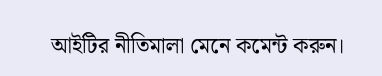আইটির নীতিমালা মেনে কমেন্ট করুন।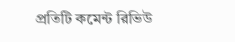প্রতিটি কমেন্ট রিভিউ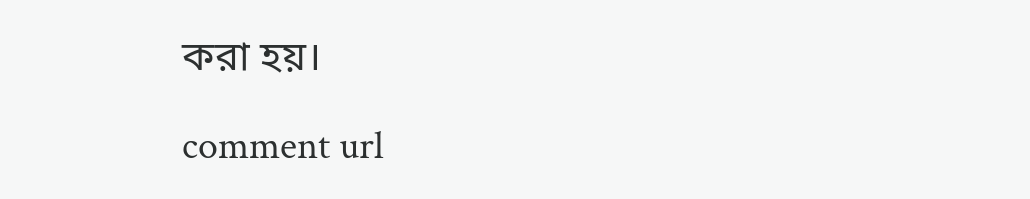করা হয়।

comment url